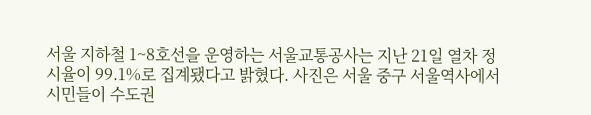서울 지하철 1~8호선을 운영하는 서울교통공사는 지난 21일 열차 정시율이 99.1%로 집계됐다고 밝혔다. 사진은 서울 중구 서울역사에서 시민들이 수도권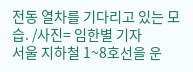전동 열차를 기다리고 있는 모습. /사진= 임한별 기자
서울 지하철 1~8호선을 운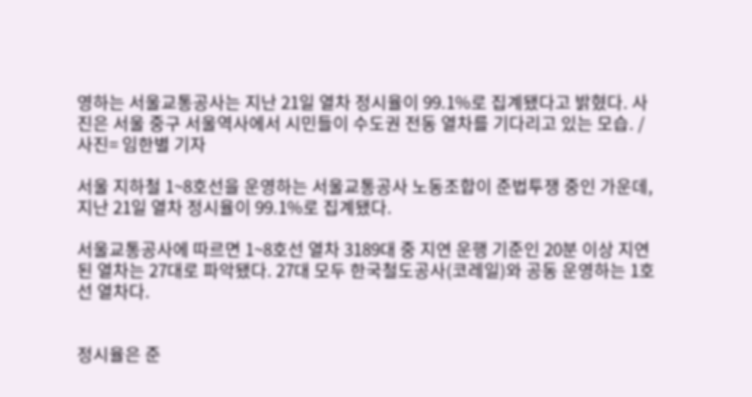영하는 서울교통공사는 지난 21일 열차 정시율이 99.1%로 집계됐다고 밝혔다. 사진은 서울 중구 서울역사에서 시민들이 수도권 전동 열차를 기다리고 있는 모습. /사진= 임한별 기자

서울 지하철 1~8호선을 운영하는 서울교통공사 노동조합이 준법투쟁 중인 가운데, 지난 21일 열차 정시율이 99.1%로 집계됐다.

서울교통공사에 따르면 1~8호선 열차 3189대 중 지연 운행 기준인 20분 이상 지연된 열차는 27대로 파악됐다. 27대 모두 한국철도공사(코레일)와 공동 운영하는 1호선 열차다.


정시율은 준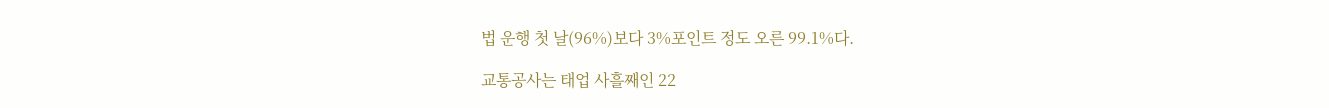법 운행 첫 날(96%)보다 3%포인트 정도 오른 99.1%다.

교통공사는 태업 사흘째인 22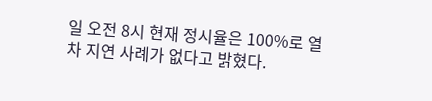일 오전 8시 현재 정시율은 100%로 열차 지연 사례가 없다고 밝혔다.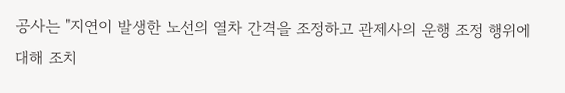공사는 "지연이 발생한 노선의 열차 간격을 조정하고 관제사의 운행 조정 행위에 대해 조치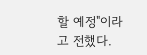할 예정"이라고 전했다.